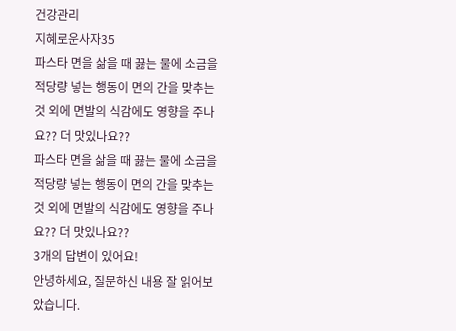건강관리
지혜로운사자35
파스타 면을 삶을 때 끓는 물에 소금을 적당량 넣는 행동이 면의 간을 맞추는 것 외에 면발의 식감에도 영향을 주나요?? 더 맛있나요??
파스타 면을 삶을 때 끓는 물에 소금을 적당량 넣는 행동이 면의 간을 맞추는 것 외에 면발의 식감에도 영향을 주나요?? 더 맛있나요??
3개의 답변이 있어요!
안녕하세요, 질문하신 내용 잘 읽어보았습니다.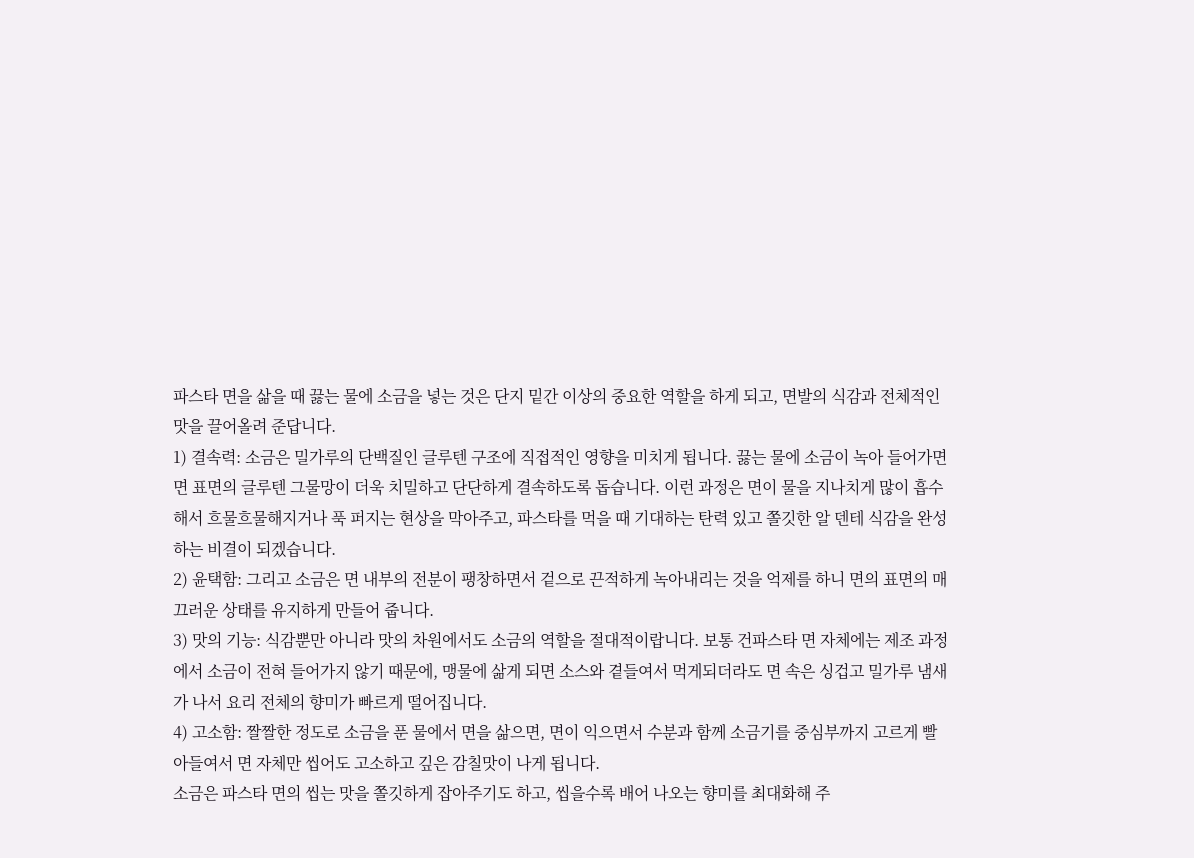파스타 면을 삶을 때 끓는 물에 소금을 넣는 것은 단지 밑간 이상의 중요한 역할을 하게 되고, 면발의 식감과 전체적인 맛을 끌어올려 준답니다.
1) 결속력: 소금은 밀가루의 단백질인 글루텐 구조에 직접적인 영향을 미치게 됩니다. 끓는 물에 소금이 녹아 들어가면 면 표면의 글루텐 그물망이 더욱 치밀하고 단단하게 결속하도록 돕습니다. 이런 과정은 면이 물을 지나치게 많이 흡수해서 흐물흐물해지거나 푹 퍼지는 현상을 막아주고, 파스타를 먹을 때 기대하는 탄력 있고 쫄깃한 알 덴테 식감을 완성하는 비결이 되겠습니다.
2) 윤택함: 그리고 소금은 면 내부의 전분이 팽창하면서 겉으로 끈적하게 녹아내리는 것을 억제를 하니 면의 표면의 매끄러운 상태를 유지하게 만들어 줍니다.
3) 맛의 기능: 식감뿐만 아니라 맛의 차원에서도 소금의 역할을 절대적이랍니다. 보통 건파스타 면 자체에는 제조 과정에서 소금이 전혀 들어가지 않기 때문에, 맹물에 삶게 되면 소스와 곁들여서 먹게되더라도 면 속은 싱겁고 밀가루 냄새가 나서 요리 전체의 향미가 빠르게 떨어집니다.
4) 고소함: 짤짤한 정도로 소금을 푼 물에서 면을 삶으면, 면이 익으면서 수분과 함께 소금기를 중심부까지 고르게 빨아들여서 면 자체만 씹어도 고소하고 깊은 감칠맛이 나게 됩니다.
소금은 파스타 면의 씹는 맛을 쫄깃하게 잡아주기도 하고, 씹을수록 배어 나오는 향미를 최대화해 주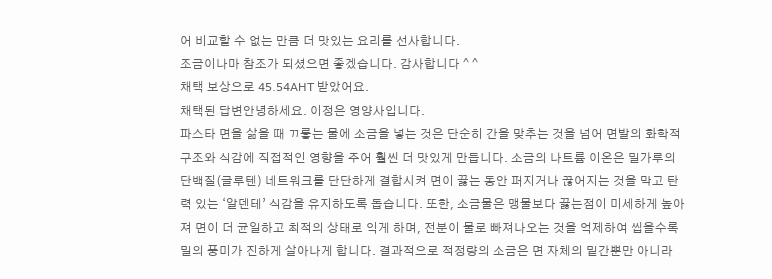어 비교할 수 없는 만큼 더 맛있는 요리를 선사합니다.
조금이나마 참조가 되셨으면 좋겠습니다. 감사합니다 ^ ^
채택 보상으로 45.54AHT 받았어요.
채택된 답변안녕하세요. 이정은 영양사입니다.
파스타 면을 삶을 때 ㄲ릏는 물에 소금을 넣는 것은 단순히 간을 맞추는 것을 넘어 면발의 화학적 구조와 식감에 직접적인 영향을 주어 훨씬 더 맛있게 만듭니다. 소금의 나트륨 이온은 밀가루의 단백질(글루텐) 네트워크를 단단하게 결합시켜 면이 끓는 동안 퍼지거나 끊어지는 것을 막고 탄력 있는 ‘알덴테’ 식감을 유지하도록 돕습니다. 또한, 소금물은 맹물보다 끓는점이 미세하게 높아져 면이 더 균일하고 최적의 상태로 익게 하며, 전분이 물로 빠져나오는 것을 억제하여 씹을수록 밀의 풍미가 진하게 살아나게 합니다. 결과적으로 적정량의 소금은 면 자체의 밑간뿐만 아니라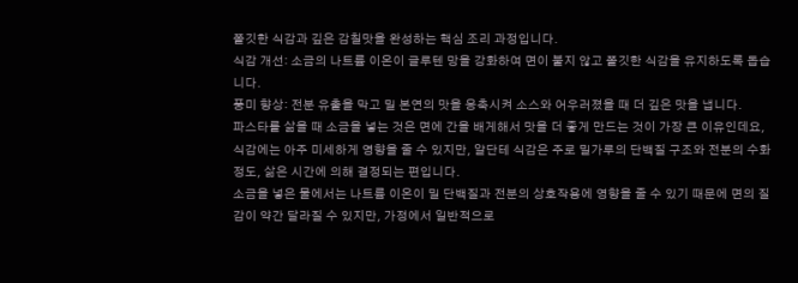쫄깃한 식감과 깊은 감칠맛을 완성하는 핵심 조리 과정입니다.
식감 개선: 소금의 나트륨 이온이 글루텐 망을 강화하여 면이 불지 않고 쫄깃한 식감을 유지하도록 돕습니다.
풍미 향상: 전분 유출을 막고 밀 본연의 맛을 응축시켜 소스와 어우러졌을 때 더 깊은 맛을 냅니다.
파스타를 삶을 때 소금을 넣는 것은 면에 간을 배게해서 맛을 더 좋게 만드는 것이 가장 큰 이유인데요,
식감에는 아주 미세하게 영향을 줄 수 있지만, 알단테 식감은 주로 밀가루의 단백질 구조와 전분의 수화정도, 삶은 시간에 의해 결정되는 편입니다.
소금을 넣은 물에서는 나트륨 이온이 밀 단백질과 전분의 상호작용에 영향을 줄 수 있기 때문에 면의 질감이 약간 달라질 수 있지만, 가정에서 일반적으로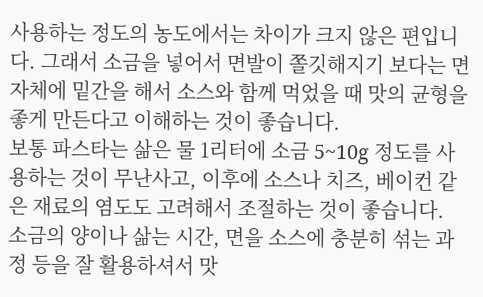사용하는 정도의 농도에서는 차이가 크지 않은 편입니다. 그래서 소금을 넣어서 면발이 쫄깃해지기 보다는 면 자체에 밑간을 해서 소스와 함께 먹었을 때 맛의 균형을 좋게 만든다고 이해하는 것이 좋습니다.
보통 파스타는 삶은 물 1리터에 소금 5~10g 정도를 사용하는 것이 무난사고, 이후에 소스나 치즈, 베이컨 같은 재료의 염도도 고려해서 조절하는 것이 좋습니다.
소금의 양이나 삶는 시간, 면을 소스에 충분히 섞는 과정 등을 잘 활용하셔서 맛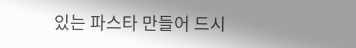있는 파스타 만들어 드시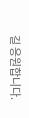길 응원합니다.